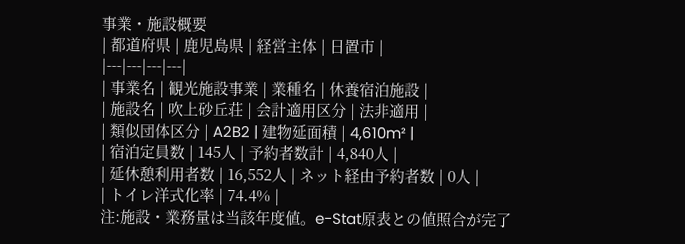事業・施設概要
| 都道府県 | 鹿児島県 | 経営主体 | 日置市 |
|---|---|---|---|
| 事業名 | 観光施設事業 | 業種名 | 休養宿泊施設 |
| 施設名 | 吹上砂丘荘 | 会計適用区分 | 法非適用 |
| 類似団体区分 | A2B2 | 建物延面積 | 4,610m² |
| 宿泊定員数 | 145人 | 予約者数計 | 4,840人 |
| 延休憩利用者数 | 16,552人 | ネット経由予約者数 | 0人 |
| トイレ洋式化率 | 74.4% |
注:施設・業務量は当該年度値。e-Stat原表との値照合が完了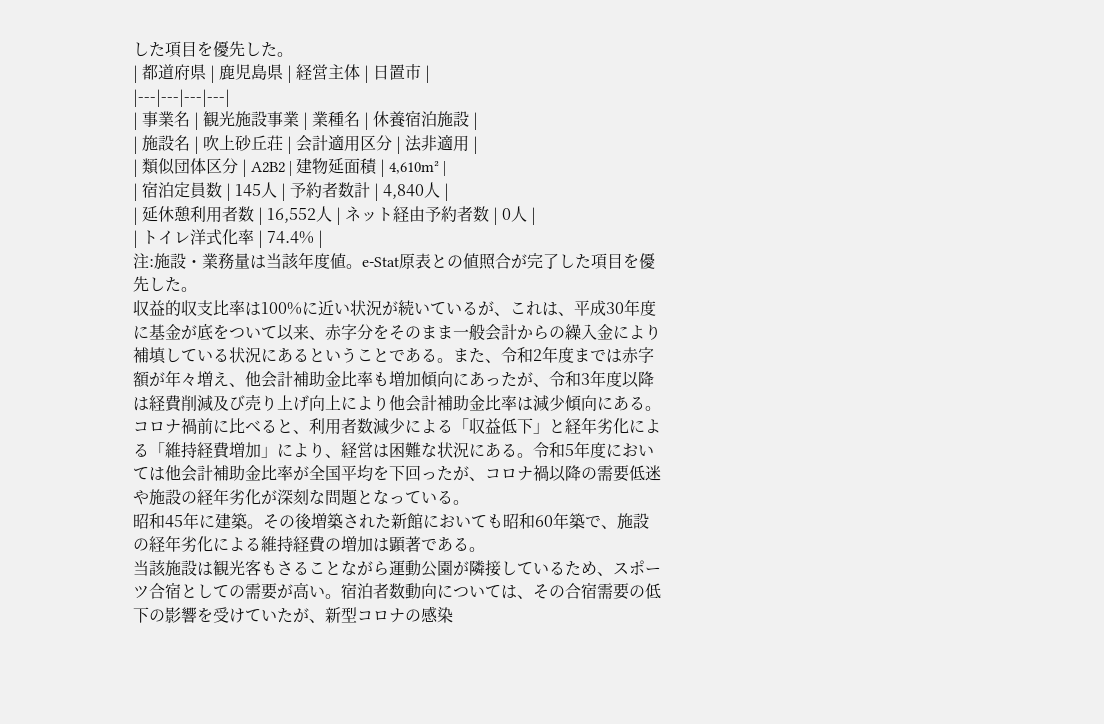した項目を優先した。
| 都道府県 | 鹿児島県 | 経営主体 | 日置市 |
|---|---|---|---|
| 事業名 | 観光施設事業 | 業種名 | 休養宿泊施設 |
| 施設名 | 吹上砂丘荘 | 会計適用区分 | 法非適用 |
| 類似団体区分 | A2B2 | 建物延面積 | 4,610m² |
| 宿泊定員数 | 145人 | 予約者数計 | 4,840人 |
| 延休憩利用者数 | 16,552人 | ネット経由予約者数 | 0人 |
| トイレ洋式化率 | 74.4% |
注:施設・業務量は当該年度値。e-Stat原表との値照合が完了した項目を優先した。
収益的収支比率は100%に近い状況が続いているが、これは、平成30年度に基金が底をついて以来、赤字分をそのまま一般会計からの繰入金により補填している状況にあるということである。また、令和2年度までは赤字額が年々増え、他会計補助金比率も増加傾向にあったが、令和3年度以降は経費削減及び売り上げ向上により他会計補助金比率は減少傾向にある。コロナ禍前に比べると、利用者数減少による「収益低下」と経年劣化による「維持経費増加」により、経営は困難な状況にある。令和5年度においては他会計補助金比率が全国平均を下回ったが、コロナ禍以降の需要低迷や施設の経年劣化が深刻な問題となっている。
昭和45年に建築。その後増築された新館においても昭和60年築で、施設の経年劣化による維持経費の増加は顕著である。
当該施設は観光客もさることながら運動公園が隣接しているため、スポーツ合宿としての需要が高い。宿泊者数動向については、その合宿需要の低下の影響を受けていたが、新型コロナの感染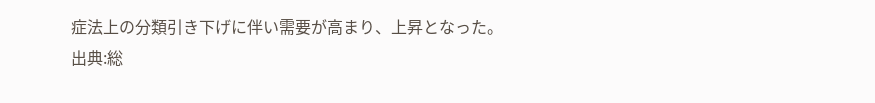症法上の分類引き下げに伴い需要が高まり、上昇となった。
出典:総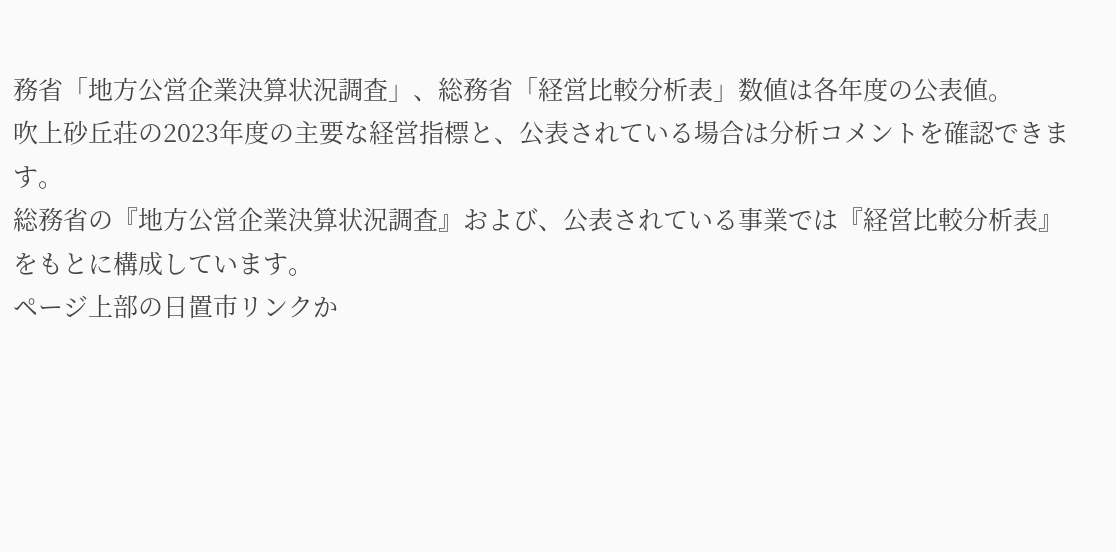務省「地方公営企業決算状況調査」、総務省「経営比較分析表」数値は各年度の公表値。
吹上砂丘荘の2023年度の主要な経営指標と、公表されている場合は分析コメントを確認できます。
総務省の『地方公営企業決算状況調査』および、公表されている事業では『経営比較分析表』をもとに構成しています。
ページ上部の日置市リンクか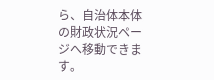ら、自治体本体の財政状況ページへ移動できます。